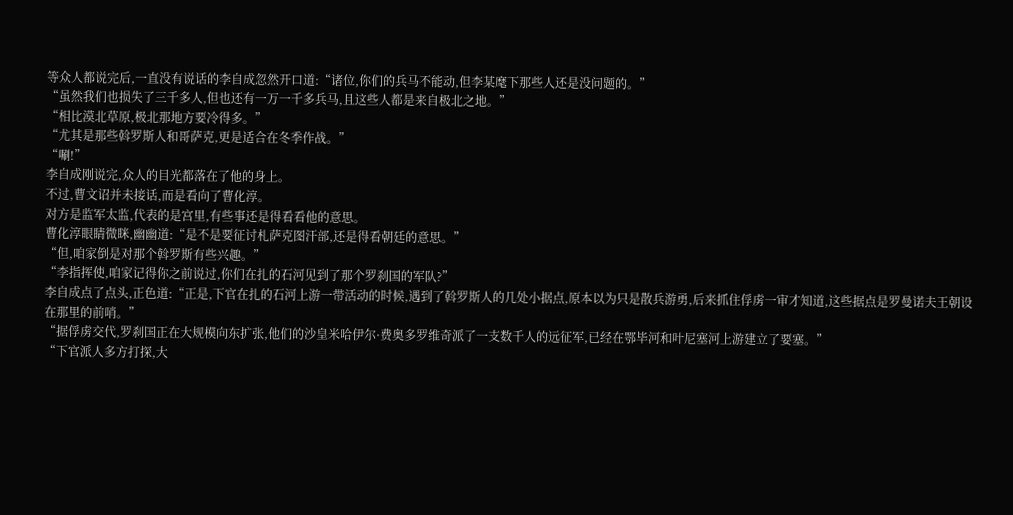等众人都说完后,一直没有说话的李自成忽然开口道:“诸位,你们的兵马不能动,但李某麾下那些人还是没问题的。”
“虽然我们也损失了三千多人,但也还有一万一千多兵马,且这些人都是来自极北之地。”
“相比漠北草原,极北那地方要冷得多。”
“尤其是那些斡罗斯人和哥萨克,更是适合在冬季作战。”
“唰!”
李自成刚说完,众人的目光都落在了他的身上。
不过,曹文诏并未接话,而是看向了曹化淳。
对方是监军太监,代表的是宫里,有些事还是得看看他的意思。
曹化淳眼睛微眯,幽幽道:“是不是要征讨札萨克图汗部,还是得看朝廷的意思。”
“但,咱家倒是对那个斡罗斯有些兴趣。”
“李指挥使,咱家记得你之前说过,你们在扎的石河见到了那个罗刹国的军队?”
李自成点了点头,正色道:“正是,下官在扎的石河上游一带活动的时候,遇到了斡罗斯人的几处小据点,原本以为只是散兵游勇,后来抓住俘虏一审才知道,这些据点是罗曼诺夫王朝设在那里的前哨。”
“据俘虏交代,罗刹国正在大规模向东扩张,他们的沙皇米哈伊尔·费奥多罗维奇派了一支数千人的远征军,已经在鄂毕河和叶尼塞河上游建立了要塞。”
“下官派人多方打探,大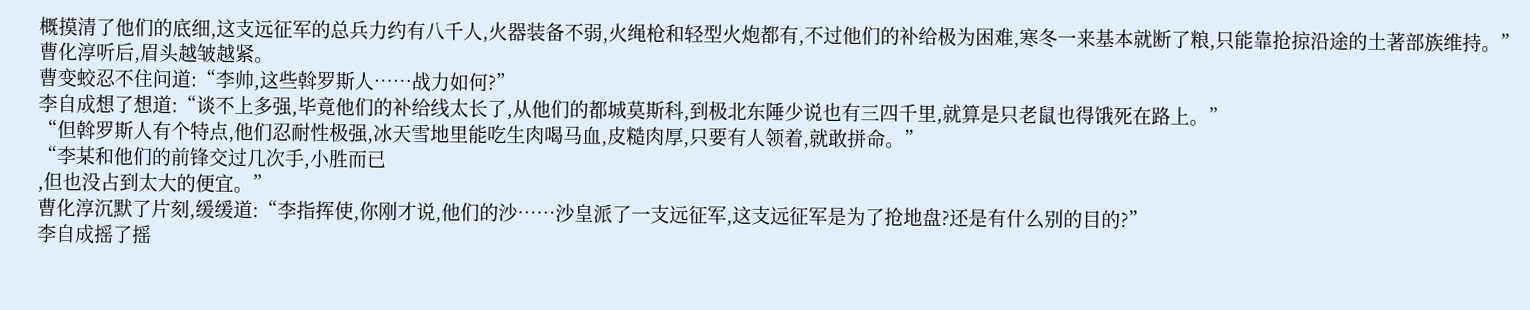概摸清了他们的底细,这支远征军的总兵力约有八千人,火器装备不弱,火绳枪和轻型火炮都有,不过他们的补给极为困难,寒冬一来基本就断了粮,只能靠抢掠沿途的土著部族维持。”
曹化淳听后,眉头越皱越紧。
曹变蛟忍不住问道:“李帅,这些斡罗斯人……战力如何?”
李自成想了想道:“谈不上多强,毕竟他们的补给线太长了,从他们的都城莫斯科,到极北东陲少说也有三四千里,就算是只老鼠也得饿死在路上。”
“但斡罗斯人有个特点,他们忍耐性极强,冰天雪地里能吃生肉喝马血,皮糙肉厚,只要有人领着,就敢拼命。”
“李某和他们的前锋交过几次手,小胜而已
,但也没占到太大的便宜。”
曹化淳沉默了片刻,缓缓道:“李指挥使,你刚才说,他们的沙……沙皇派了一支远征军,这支远征军是为了抢地盘?还是有什么别的目的?”
李自成摇了摇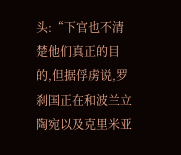头:“下官也不清楚他们真正的目的,但据俘虏说,罗刹国正在和波兰立陶宛以及克里米亚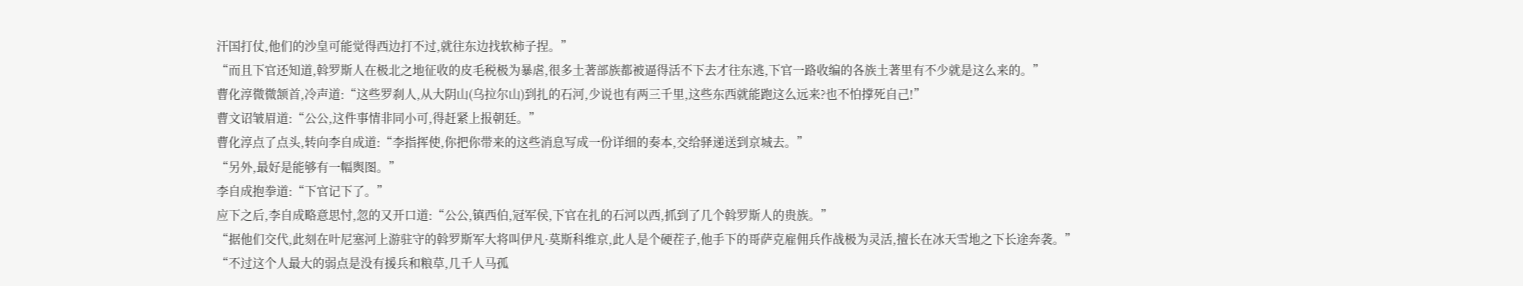汗国打仗,他们的沙皇可能觉得西边打不过,就往东边找软柿子捏。”
“而且下官还知道,斡罗斯人在极北之地征收的皮毛税极为暴虐,很多土著部族都被逼得活不下去才往东逃,下官一路收编的各族土著里有不少就是这么来的。”
曹化淳微微颔首,冷声道:“这些罗刹人,从大阴山(乌拉尔山)到扎的石河,少说也有两三千里,这些东西就能跑这么远来?也不怕撑死自己!”
曹文诏皱眉道:“公公,这件事情非同小可,得赶紧上报朝廷。”
曹化淳点了点头,转向李自成道:“李指挥使,你把你带来的这些消息写成一份详细的奏本,交给驿递送到京城去。”
“另外,最好是能够有一幅舆图。”
李自成抱拳道:“下官记下了。”
应下之后,李自成略意思忖,忽的又开口道:“公公,镇西伯,冠军侯,下官在扎的石河以西,抓到了几个斡罗斯人的贵族。”
“据他们交代,此刻在叶尼塞河上游驻守的斡罗斯军大将叫伊凡·莫斯科维京,此人是个硬茬子,他手下的哥萨克雇佣兵作战极为灵活,擅长在冰天雪地之下长途奔袭。”
“不过这个人最大的弱点是没有援兵和粮草,几千人马孤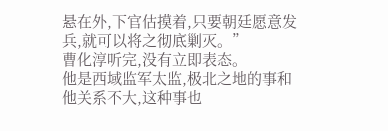悬在外,下官估摸着,只要朝廷愿意发兵,就可以将之彻底剿灭。”
曹化淳听完,没有立即表态。
他是西域监军太监,极北之地的事和他关系不大,这种事也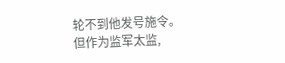轮不到他发号施令。
但作为监军太监,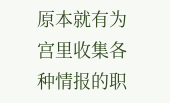原本就有为宫里收集各种情报的职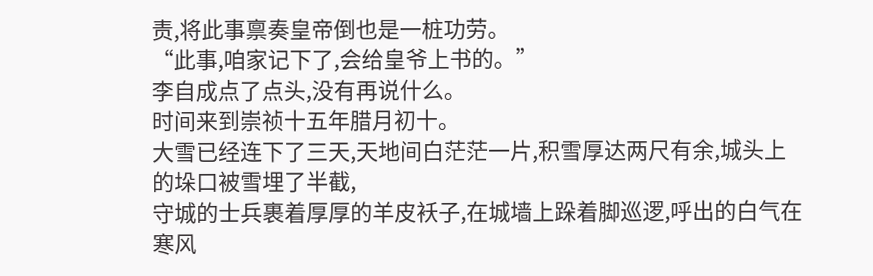责,将此事禀奏皇帝倒也是一桩功劳。
“此事,咱家记下了,会给皇爷上书的。”
李自成点了点头,没有再说什么。
时间来到崇祯十五年腊月初十。
大雪已经连下了三天,天地间白茫茫一片,积雪厚达两尺有余,城头上的垛口被雪埋了半截,
守城的士兵裹着厚厚的羊皮袄子,在城墙上跺着脚巡逻,呼出的白气在寒风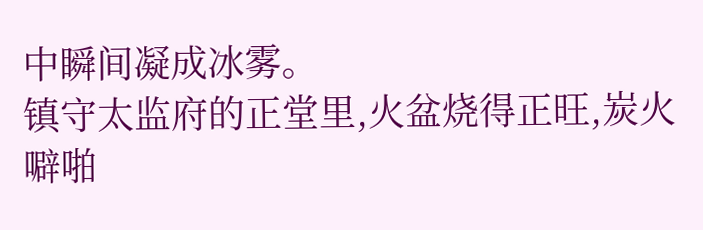中瞬间凝成冰雾。
镇守太监府的正堂里,火盆烧得正旺,炭火噼啪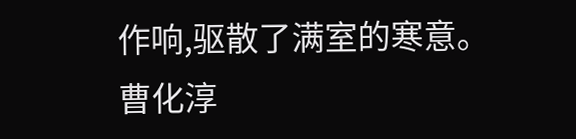作响,驱散了满室的寒意。
曹化淳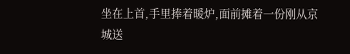坐在上首,手里捧着暖炉,面前摊着一份刚从京城送